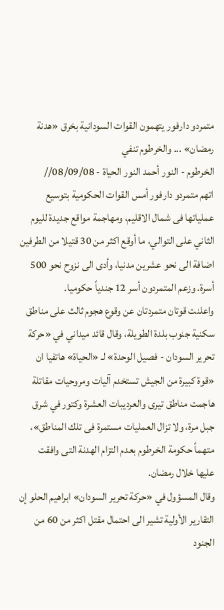متمردو دارفور يتهمون القوات السودانية بخرق «هدنة رمضان» ... والخرطوم تنفي
الخرطوم - النور أحمد النور الحياة - 08/09/08//
اتهم متمردو دارفور أمس القوات الحكومية بتوسيع عملياتها فى شمال الاقليم، ومهاجمة مواقع جديدة لليوم الثاني على التوالي، ما أوقع اكثر من 30 قتيلا من الطرفين اضافة الى نحو عشرين مدنيا، وأدى الى نزوح نحو 500 أسرة. وزعم المتمردون أسر 12 جندياً حكوميا.
واعلنت قوتان متمردتان عن وقوع هجوم ثالث على مناطق سكنية جنوب بلدة الطويلة، وقال قائد ميداني في «حركة تحرير السودان - فصيل الوحدة» لـ «الحياة» هاتفيا ان «قوة كبيرة من الجيش تستخدم آليات ومروحيات مقاتلة هاجمت مناطق تيرى والعرديبات العشرة وكتور في شرق جبل مرة، ولا تزال العمليات مستمرة فى تلك المناطق»، متهماً حكومة الخرطوم بعدم التزام الهدنة التى وافقت عليها خلال رمضان.
وقال المسؤول في «حركة تحرير السودان» ابراهيم الحلو إن التقارير الأولية تشير الى احتمال مقتل اكثر من 60 من الجنود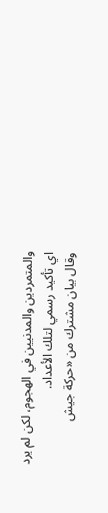والمتمردين والمدنيين في الهجوم، لكن لم يرد اي تأكيد رسمي لتلك الأعداد.
وقال بيان مشترك من «حركة جيش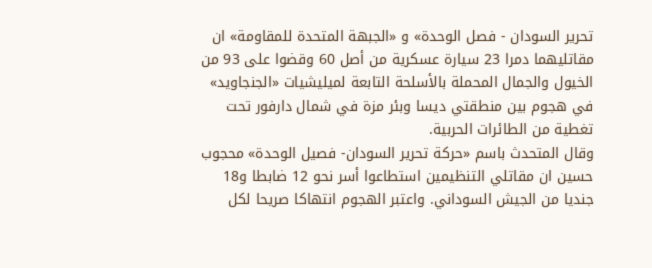تحرير السودان - فصل الوحدة» و «الجبهة المتحدة للمقاومة» ان مقاتليهما دمرا 23 سيارة عسكرية من أصل 60 وقضوا على 93 من الخيول والجمال المحملة بالأسلحة التابعة لميليشيات «الجنجاويد» في هجوم بين منطقتي ديسا وبئر مزة في شمال دارفور تحت تغطية من الطائرات الحربية.
وقال المتحدث باسم «حركة تحرير السودان- فصيل الوحدة» محجوب حسين ان مقاتلي التنظيمين استطاعوا أسر نحو 12 ضابطا و18 جنديا من الجيش السوداني. واعتبر الهجوم انتهاكا صريحا لكل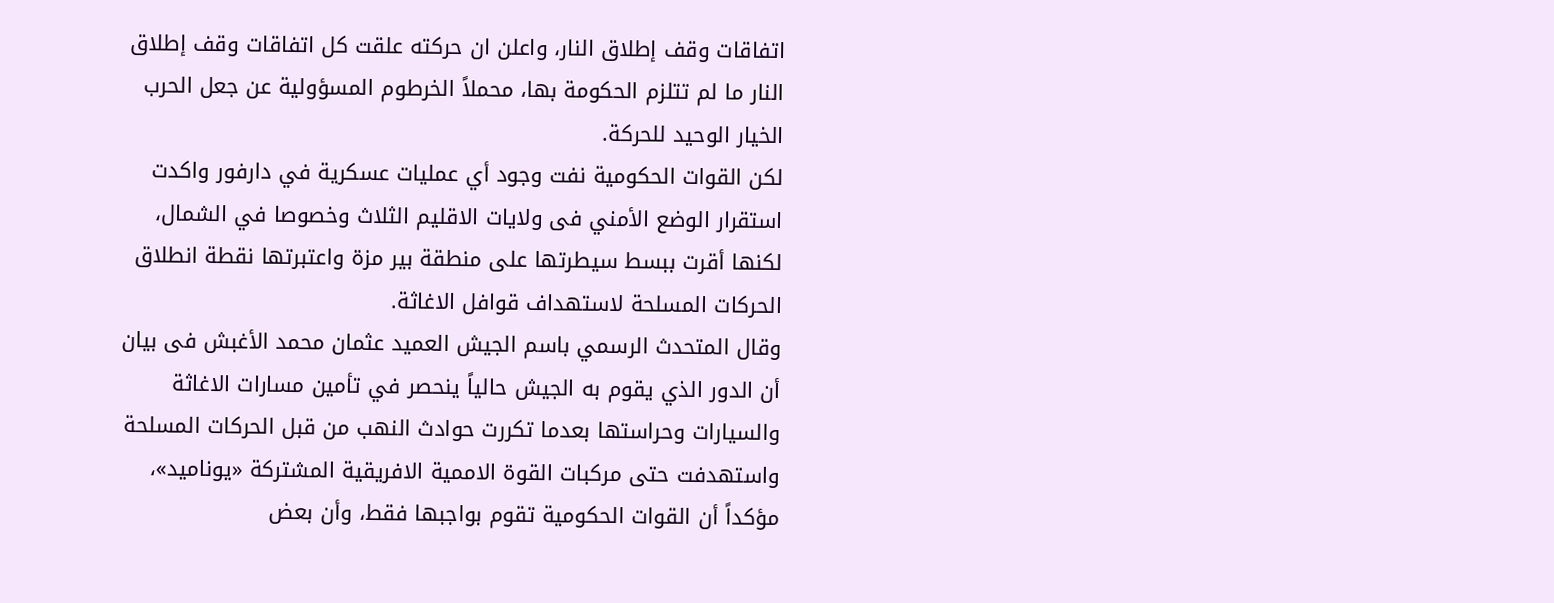اتفاقات وقف إطلاق النار، واعلن ان حركته علقت كل اتفاقات وقف إطلاق النار ما لم تتلزم الحكومة بها، محملاً الخرطوم المسؤولية عن جعل الحرب الخيار الوحيد للحركة.
لكن القوات الحكومية نفت وجود أي عمليات عسكرية في دارفور واكدت استقرار الوضع الأمني فى ولايات الاقليم الثلاث وخصوصا في الشمال، لكنها أقرت ببسط سيطرتها على منطقة بير مزة واعتبرتها نقطة انطلاق الحركات المسلحة لاستهداف قوافل الاغاثة.
وقال المتحدث الرسمي باسم الجيش العميد عثمان محمد الأغبش فى بيان أن الدور الذي يقوم به الجيش حالياً ينحصر في تأمين مسارات الاغاثة والسيارات وحراستها بعدما تكررت حوادث النهب من قبل الحركات المسلحة واستهدفت حتى مركبات القوة الاممية الافريقية المشتركة «يوناميد»، مؤكداً أن القوات الحكومية تقوم بواجبها فقط، وأن بعض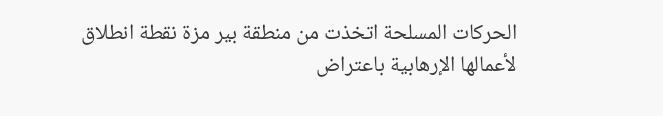الحركات المسلحة اتخذت من منطقة بير مزة نقطة انطلاق لأعمالها الإرهابية باعتراض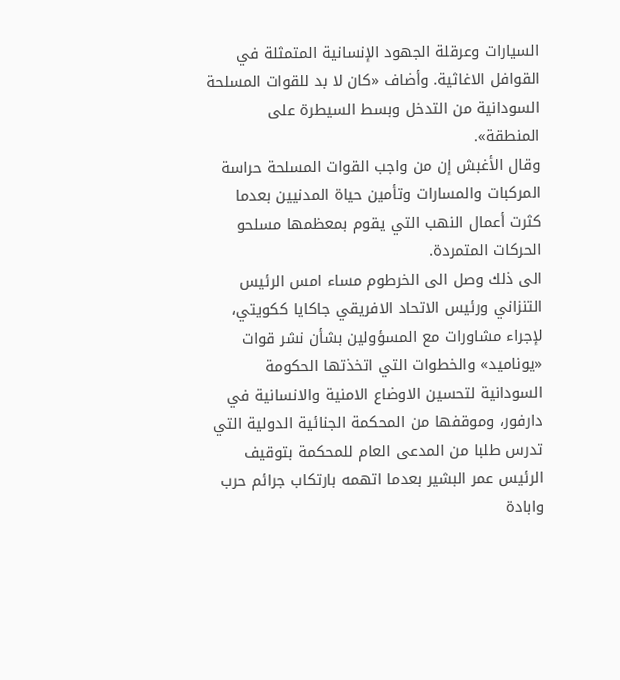السيارات وعرقلة الجهود الإنسانية المتمثلة في القوافل الاغاثية. وأضاف «كان لا بد للقوات المسلحة السودانية من التدخل وبسط السيطرة على المنطقة».
وقال الأغبش إن من واجب القوات المسلحة حراسة المركبات والمسارات وتأمين حياة المدنيين بعدما كثرت أعمال النهب التي يقوم بمعظمها مسلحو الحركات المتمردة.
الى ذلك وصل الى الخرطوم مساء امس الرئيس التنزاني ورئيس الاتحاد الافريقي جاكايا ككويتي، لإجراء مشاورات مع المسؤولين بشأن نشر قوات «يوناميد» والخطوات التي اتخذتها الحكومة السودانية لتحسين الاوضاع الامنية والانسانية في دارفور، وموقفها من المحكمة الجنائية الدولية التي تدرس طلبا من المدعى العام للمحكمة بتوقيف الرئيس عمر البشير بعدما اتهمه بارتكاب جرائم حرب وابادة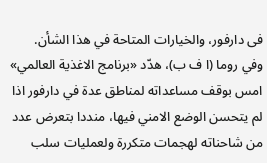فى دارفور، والخيارات المتاحة في هذا الشأن.
وفي روما (ا ف ب)، هدّد «برنامج الاغذية العالمي» امس بوقف مساعداته لمناطق عدة في دارفور اذا لم يتحسن الوضع الامني فيها، منددا بتعرض عدد من شاحناته لهجمات متكررة ولعمليات سلب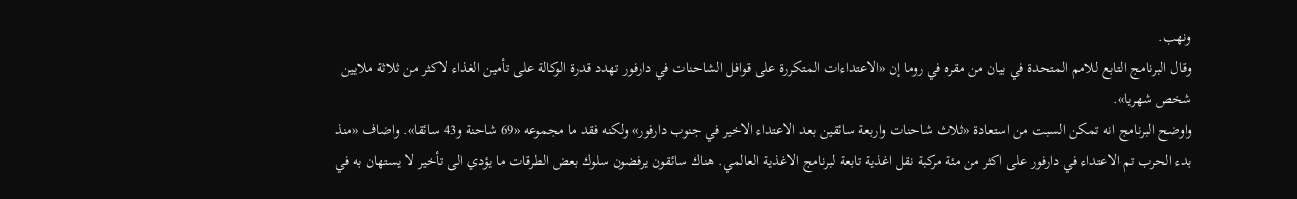ونهب.
وقال البرنامج التابع للامم المتحدة في بيان من مقره في روما إن «الاعتداءات المتكررة على قوافل الشاحنات في دارفور تهدد قدرة الوكالة على تأمين الغذاء لاكثر من ثلاثة ملايين شخص شهريا».
واوضح البرنامج انه تمكن السبت من استعادة «ثلاث شاحنات واربعة سائقين بعد الاعتداء الاخير في جنوب دارفور» ولكنه فقد ما مجموعه «69 شاحنة و43 سائقا». واضاف «منذ بدء الحرب تم الاعتداء في دارفور على اكثر من مئة مركبة نقل اغذية تابعة لبرنامج الاغذية العالمي. هناك سائقون يرفضون سلوك بعض الطرقات ما يؤدي الى تأخير لا يستهان به في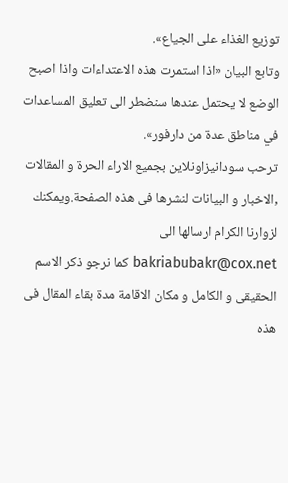توزيع الغذاء على الجياع».
وتابع البيان «اذا استمرت هذه الاعتداءات واذا اصبح الوضع لا يحتمل عندها سنضطر الى تعليق المساعدات في مناطق عدة من دارفور».
ترحب سودانيزاونلاين بجميع الاراء الحرة و المقالات ,الاخبار و البيانات لنشرها فى هذه الصفحة.ويمكنك لزوارنا الكرام ارسالها الى bakriabubakr@cox.net كما نرجو ذكر الاسم الحقيقى و الكامل و مكان الاقامة مدة بقاء المقال فى هذه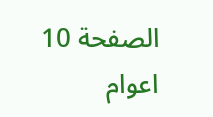الصفحة 10 اعوام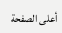أعلى الصفحة